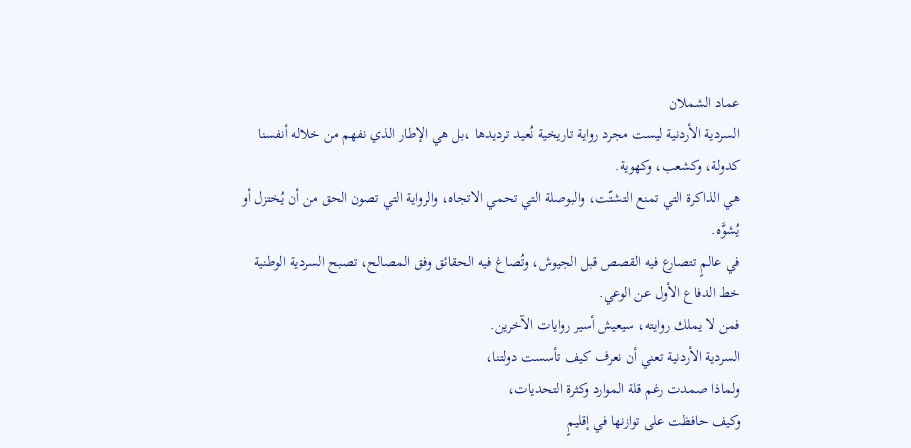عماد الشملان
السردية الأردنية ليست مجرد رواية تاريخية نُعيد ترديدها ،بل هي الإطار الذي نفهم من خلاله أنفسنا كدولة، وكشعب، وكهوية.
هي الذاكرة التي تمنع التشتّت، والبوصلة التي تحمي الاتجاه، والرواية التي تصون الحق من أن يُختزل أو يُشوَّه.
في عالمٍ تتصارع فيه القصص قبل الجيوش، وتُصاغ فيه الحقائق وفق المصالح، تصبح السردية الوطنية خط الدفاع الأول عن الوعي.
فمن لا يملك روايته، سيعيش أسير روايات الآخرين.
السردية الأردنية تعني أن نعرف كيف تأسست دولتنا،
ولماذا صمدت رغم قلة الموارد وكثرة التحديات،
وكيف حافظت على توازنها في إقليمٍ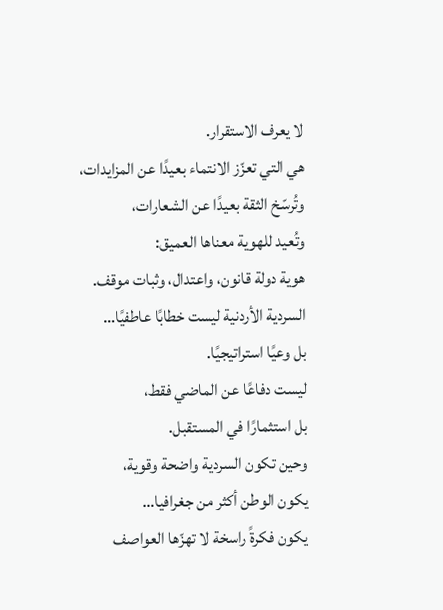لا يعرف الاستقرار.
هي التي تعزّز الانتماء بعيدًا عن المزايدات،
وتُرسّخ الثقة بعيدًا عن الشعارات،
وتُعيد للهوية معناها العميق:
هوية دولة قانون، واعتدال، وثبات موقف.
السردية الأردنية ليست خطابًا عاطفيًا…
بل وعيًا استراتيجيًا.
ليست دفاعًا عن الماضي فقط،
بل استثمارًا في المستقبل.
وحين تكون السردية واضحة وقوية،
يكون الوطن أكثر من جغرافيا…
يكون فكرةً راسخة لا تهزّها العواصف